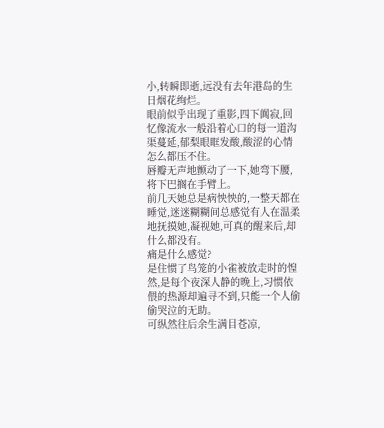小,转瞬即逝,远没有去年港岛的生日烟花绚烂。
眼前似乎出现了重影,四下阗寂,回忆像流水一般沿着心口的每一道沟渠蔓延,郁梨眼眶发酸,酸涩的心情怎么都压不住。
唇瓣无声地颤动了一下,她弯下腰,将下巴搁在手臂上。
前几天她总是病怏怏的,一整天都在睡觉,迷迷糊糊间总感觉有人在温柔地抚摸她,凝视她,可真的醒来后,却什么都没有。
痛是什么感觉?
是住惯了鸟笼的小雀被放走时的惶然,是每个夜深人静的晚上,习惯依偎的热源却遍寻不到,只能一个人偷偷哭泣的无助。
可纵然往后余生满目苍凉,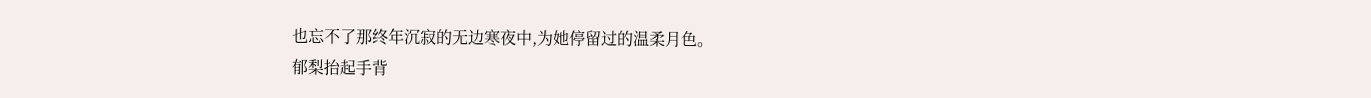也忘不了那终年沉寂的无边寒夜中,为她停留过的温柔月色。
郁梨抬起手背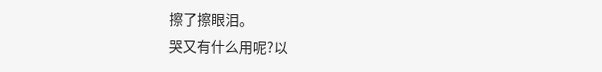擦了擦眼泪。
哭又有什么用呢?以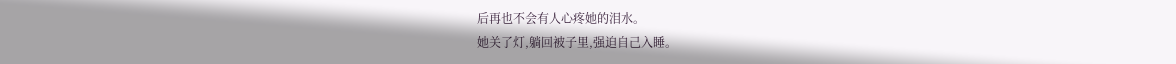后再也不会有人心疼她的泪水。
她关了灯,躺回被子里,强迫自己入睡。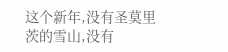这个新年,没有圣莫里茨的雪山,没有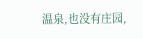温泉,也没有庄园,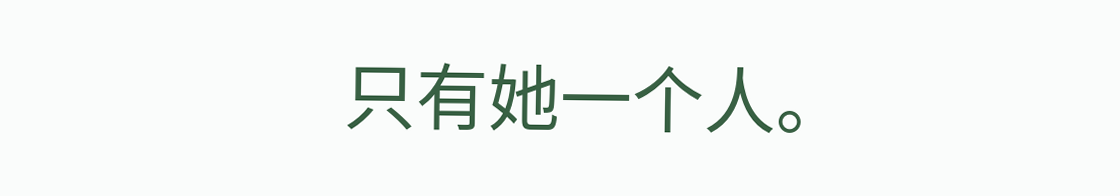只有她一个人。